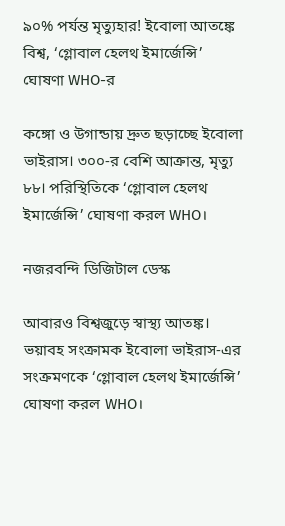৯০% পর্যন্ত মৃত্যুহার! ইবোলা আতঙ্কে বিশ্ব, ‘গ্লোবাল হেলথ ইমার্জেন্সি’ ঘোষণা WHO-র

কঙ্গো ও উগান্ডায় দ্রুত ছড়াচ্ছে ইবোলা ভাইরাস। ৩০০-র বেশি আক্রান্ত, মৃত্যু ৮৮। পরিস্থিতিকে ‘গ্লোবাল হেলথ ইমার্জেন্সি’ ঘোষণা করল WHO।

নজরবন্দি ডিজিটাল ডেস্ক

আবারও বিশ্বজুড়ে স্বাস্থ্য আতঙ্ক। ভয়াবহ সংক্রামক ইবোলা ভাইরাস-এর সংক্রমণকে ‘গ্লোবাল হেলথ ইমার্জেন্সি’ ঘোষণা করল WHO।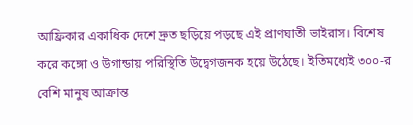আফ্রিকার একাধিক দেশে দ্রুত ছড়িয়ে পড়ছে এই প্রাণঘাতী ভাইরাস। বিশেষ করে কঙ্গো ও উগান্ডায় পরিস্থিতি উদ্বেগজনক হয়ে উঠেছে। ইতিমধ্যেই ৩০০-র বেশি মানুষ আক্রান্ত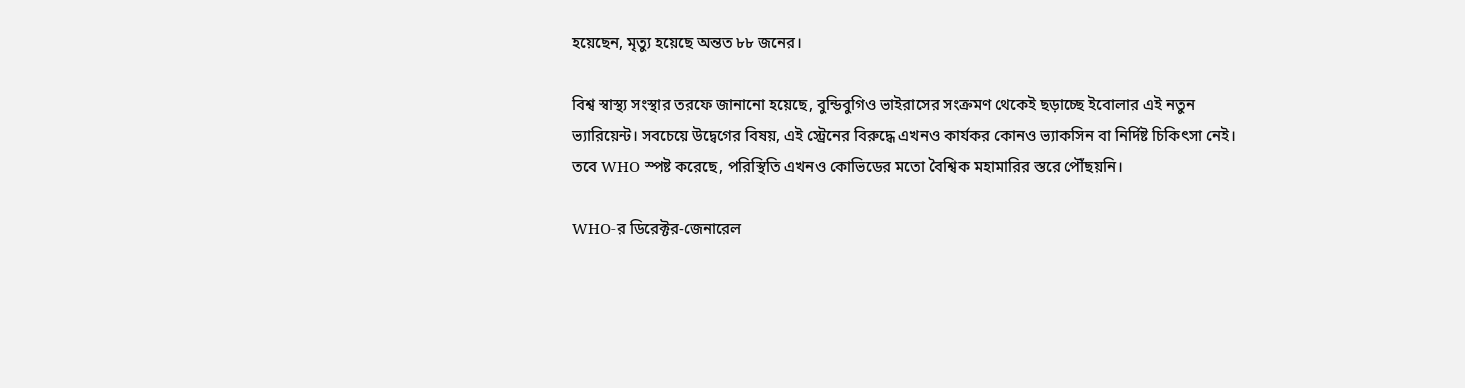হয়েছেন, মৃত্যু হয়েছে অন্তত ৮৮ জনের।

বিশ্ব স্বাস্থ্য সংস্থার তরফে জানানো হয়েছে, বুন্ডিবুগিও ভাইরাসের সংক্রমণ থেকেই ছড়াচ্ছে ইবোলার এই নতুন ভ্যারিয়েন্ট। সবচেয়ে উদ্বেগের বিষয়, এই স্ট্রেনের বিরুদ্ধে এখনও কার্যকর কোনও ভ্যাকসিন বা নির্দিষ্ট চিকিৎসা নেই। তবে WHO স্পষ্ট করেছে, পরিস্থিতি এখনও কোভিডের মতো বৈশ্বিক মহামারির স্তরে পৌঁছয়নি।

WHO-র ডিরেক্টর-জেনারেল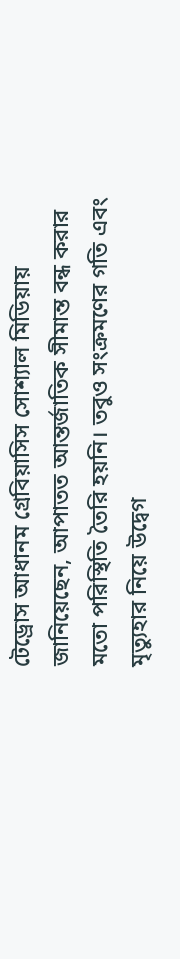টেড্রোস আধানম গ্রেবিয়াসিস সোশ্যাল মিডিয়ায় জানিয়েছেন, আপাতত আন্তর্জাতিক সীমান্ত বন্ধ করার মতো পরিস্থিতি তৈরি হয়নি। তবুও সংক্রমণের গতি এবং মৃত্যুহার নিয়ে উদ্বেগ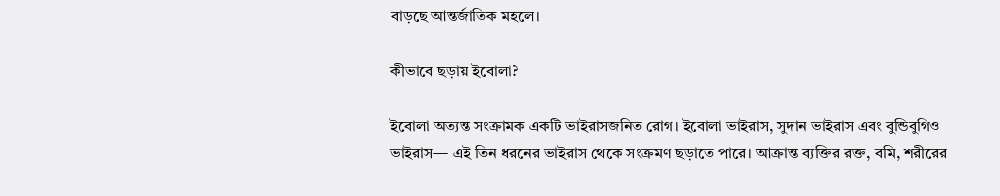বাড়ছে আন্তর্জাতিক মহলে।

কীভাবে ছড়ায় ইবোলা?

ইবোলা অত্যন্ত সংক্রামক একটি ভাইরাসজনিত রোগ। ইবোলা ভাইরাস, সুদান ভাইরাস এবং বুন্ডিবুগিও ভাইরাস— এই তিন ধরনের ভাইরাস থেকে সংক্রমণ ছড়াতে পারে। আক্রান্ত ব্যক্তির রক্ত, বমি, শরীরের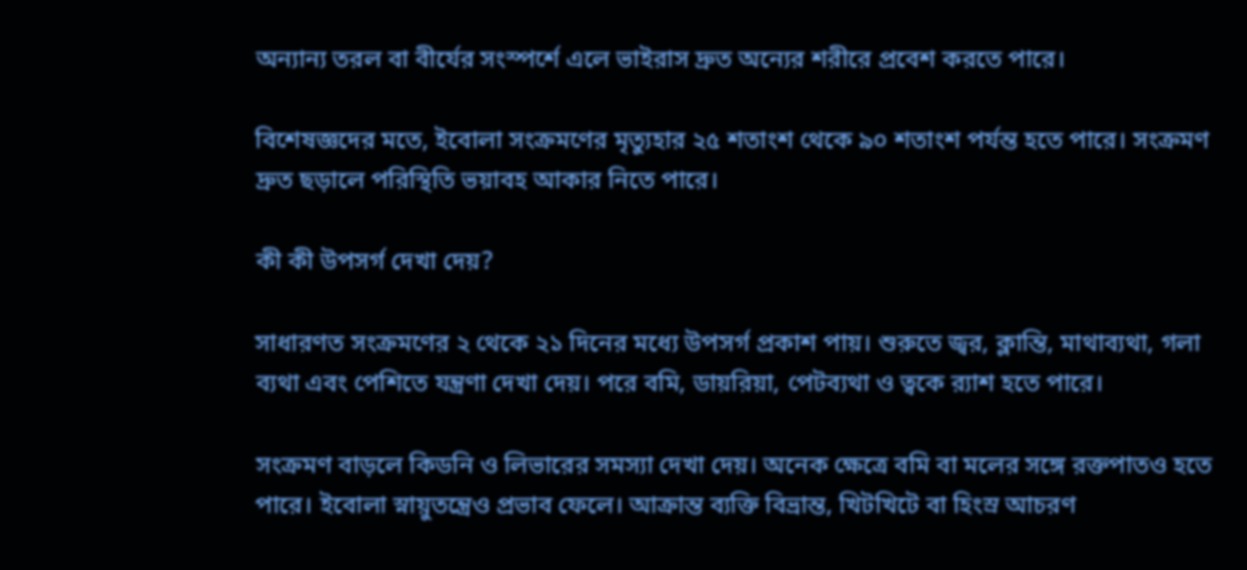অন্যান্য তরল বা বীর্যের সংস্পর্শে এলে ভাইরাস দ্রুত অন্যের শরীরে প্রবেশ করতে পারে।

বিশেষজ্ঞদের মতে, ইবোলা সংক্রমণের মৃত্যুহার ২৫ শতাংশ থেকে ৯০ শতাংশ পর্যন্ত হতে পারে। সংক্রমণ দ্রুত ছড়ালে পরিস্থিতি ভয়াবহ আকার নিতে পারে।

কী কী উপসর্গ দেখা দেয়?

সাধারণত সংক্রমণের ২ থেকে ২১ দিনের মধ্যে উপসর্গ প্রকাশ পায়। শুরুতে জ্বর, ক্লান্তি, মাথাব্যথা, গলা ব্যথা এবং পেশিতে যন্ত্রণা দেখা দেয়। পরে বমি, ডায়রিয়া, পেটব্যথা ও ত্বকে র‌্যাশ হতে পারে।

সংক্রমণ বাড়লে কিডনি ও লিভারের সমস্যা দেখা দেয়। অনেক ক্ষেত্রে বমি বা মলের সঙ্গে রক্তপাতও হতে পারে। ইবোলা স্নায়ুতন্ত্রেও প্রভাব ফেলে। আক্রান্ত ব্যক্তি বিভ্রান্ত, খিটখিটে বা হিংস্র আচরণ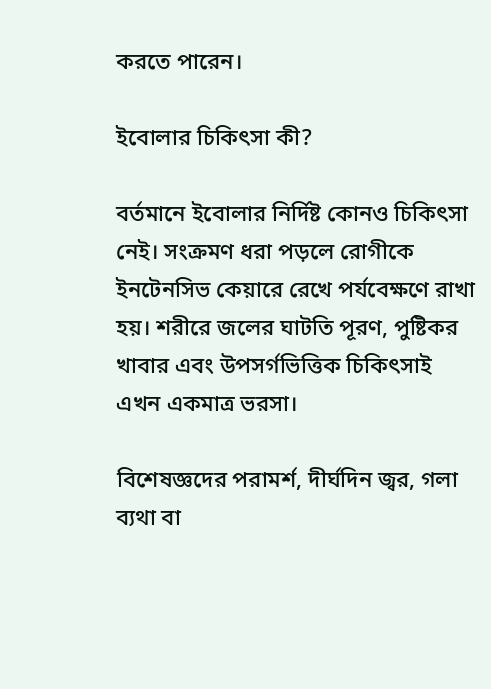করতে পারেন।

ইবোলার চিকিৎসা কী?

বর্তমানে ইবোলার নির্দিষ্ট কোনও চিকিৎসা নেই। সংক্রমণ ধরা পড়লে রোগীকে ইনটেনসিভ কেয়ারে রেখে পর্যবেক্ষণে রাখা হয়। শরীরে জলের ঘাটতি পূরণ, পুষ্টিকর খাবার এবং উপসর্গভিত্তিক চিকিৎসাই এখন একমাত্র ভরসা।

বিশেষজ্ঞদের পরামর্শ, দীর্ঘদিন জ্বর, গলা ব্যথা বা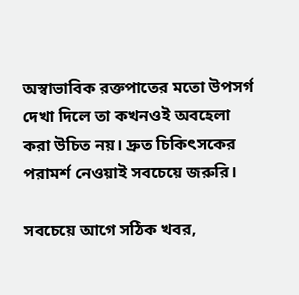অস্বাভাবিক রক্তপাতের মতো উপসর্গ দেখা দিলে তা কখনওই অবহেলা করা উচিত নয়। দ্রুত চিকিৎসকের পরামর্শ নেওয়াই সবচেয়ে জরুরি।

সবচেয়ে আগে সঠিক খবর,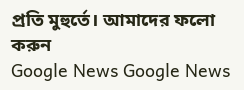প্রতি মুহুর্তে। আমাদের ফলো করুন
Google News Google News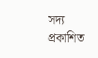সদ্য প্রকাশিত